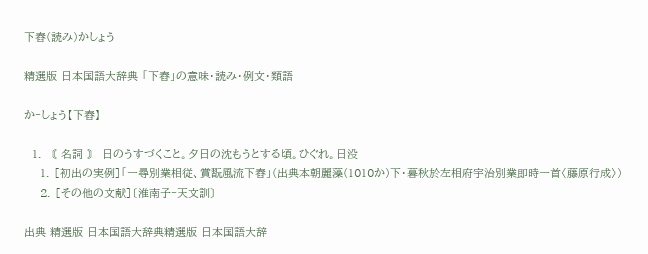下舂(読み)かしょう

精選版 日本国語大辞典 「下舂」の意味・読み・例文・類語

か‐しょう【下舂】

  1. 〘 名詞 〙 日のうすづくこと。夕日の沈もうとする頃。ひぐれ。日没
    1. [初出の実例]「一尋別業相従、賞翫風流下舂」(出典本朝麗藻(1010か)下・暮秋於左相府宇治別業即時一首〈藤原行成〉)
    2. [その他の文献]〔淮南子‐天文訓〕

出典 精選版 日本国語大辞典精選版 日本国語大辞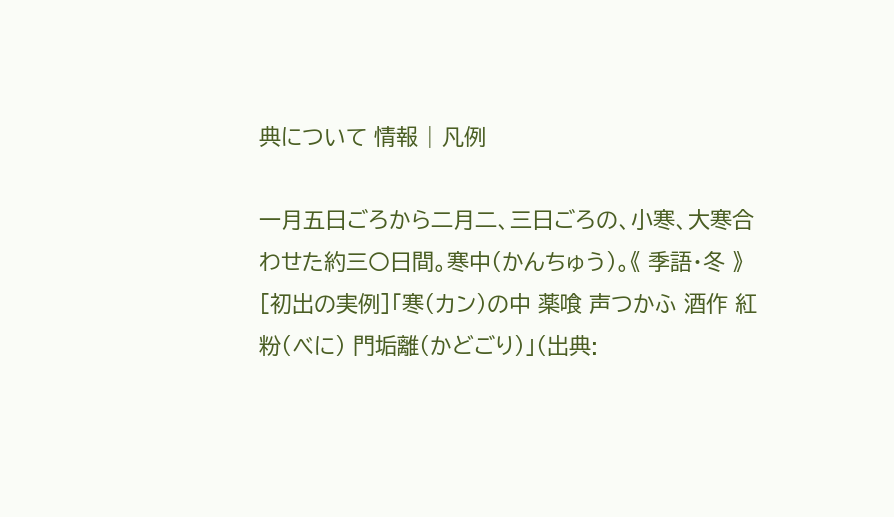典について 情報 | 凡例

一月五日ごろから二月二、三日ごろの、小寒、大寒合わせた約三〇日間。寒中(かんちゅう)。《 季語・冬 》[初出の実例]「寒(カン)の中 薬喰 声つかふ 酒作 紅粉(べに) 門垢離(かどごり)」(出典: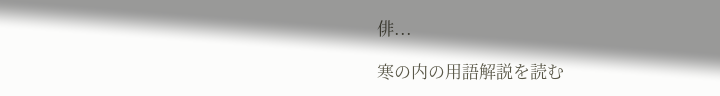俳...

寒の内の用語解説を読む